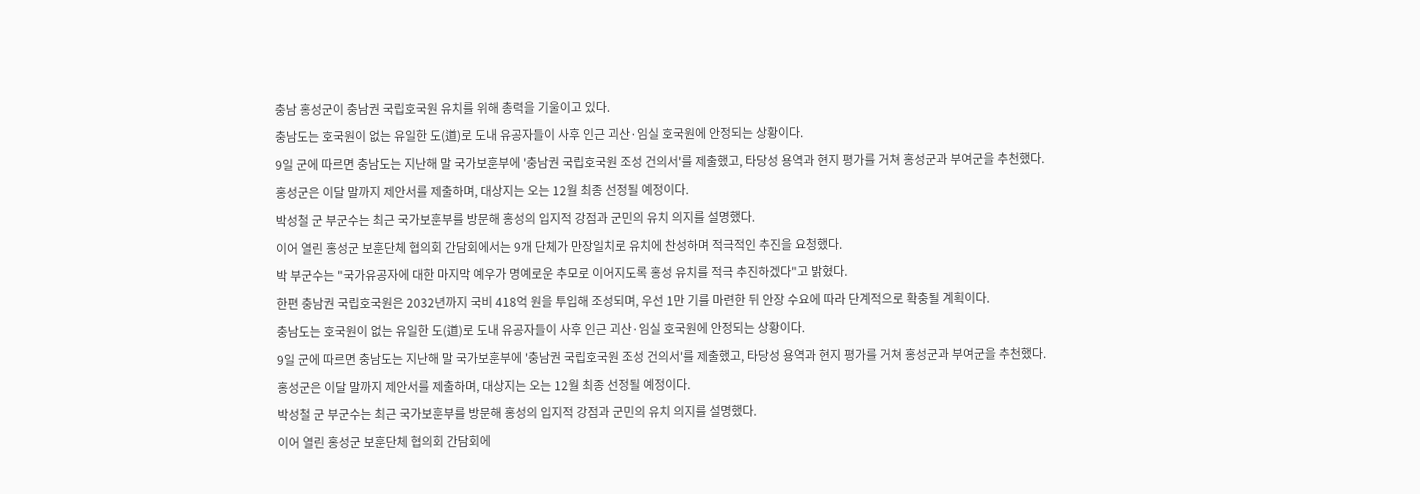충남 홍성군이 충남권 국립호국원 유치를 위해 총력을 기울이고 있다.
충남도는 호국원이 없는 유일한 도(道)로 도내 유공자들이 사후 인근 괴산·임실 호국원에 안정되는 상황이다.
9일 군에 따르면 충남도는 지난해 말 국가보훈부에 '충남권 국립호국원 조성 건의서'를 제출했고, 타당성 용역과 현지 평가를 거쳐 홍성군과 부여군을 추천했다.
홍성군은 이달 말까지 제안서를 제출하며, 대상지는 오는 12월 최종 선정될 예정이다.
박성철 군 부군수는 최근 국가보훈부를 방문해 홍성의 입지적 강점과 군민의 유치 의지를 설명했다.
이어 열린 홍성군 보훈단체 협의회 간담회에서는 9개 단체가 만장일치로 유치에 찬성하며 적극적인 추진을 요청했다.
박 부군수는 "국가유공자에 대한 마지막 예우가 명예로운 추모로 이어지도록 홍성 유치를 적극 추진하겠다"고 밝혔다.
한편 충남권 국립호국원은 2032년까지 국비 418억 원을 투입해 조성되며, 우선 1만 기를 마련한 뒤 안장 수요에 따라 단계적으로 확충될 계획이다.
충남도는 호국원이 없는 유일한 도(道)로 도내 유공자들이 사후 인근 괴산·임실 호국원에 안정되는 상황이다.
9일 군에 따르면 충남도는 지난해 말 국가보훈부에 '충남권 국립호국원 조성 건의서'를 제출했고, 타당성 용역과 현지 평가를 거쳐 홍성군과 부여군을 추천했다.
홍성군은 이달 말까지 제안서를 제출하며, 대상지는 오는 12월 최종 선정될 예정이다.
박성철 군 부군수는 최근 국가보훈부를 방문해 홍성의 입지적 강점과 군민의 유치 의지를 설명했다.
이어 열린 홍성군 보훈단체 협의회 간담회에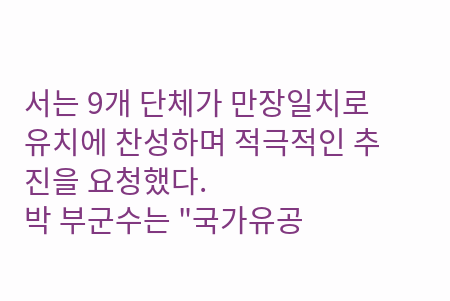서는 9개 단체가 만장일치로 유치에 찬성하며 적극적인 추진을 요청했다.
박 부군수는 "국가유공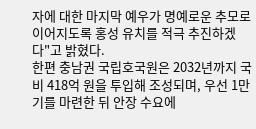자에 대한 마지막 예우가 명예로운 추모로 이어지도록 홍성 유치를 적극 추진하겠다"고 밝혔다.
한편 충남권 국립호국원은 2032년까지 국비 418억 원을 투입해 조성되며, 우선 1만 기를 마련한 뒤 안장 수요에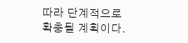따라 단계적으로 확충될 계획이다.